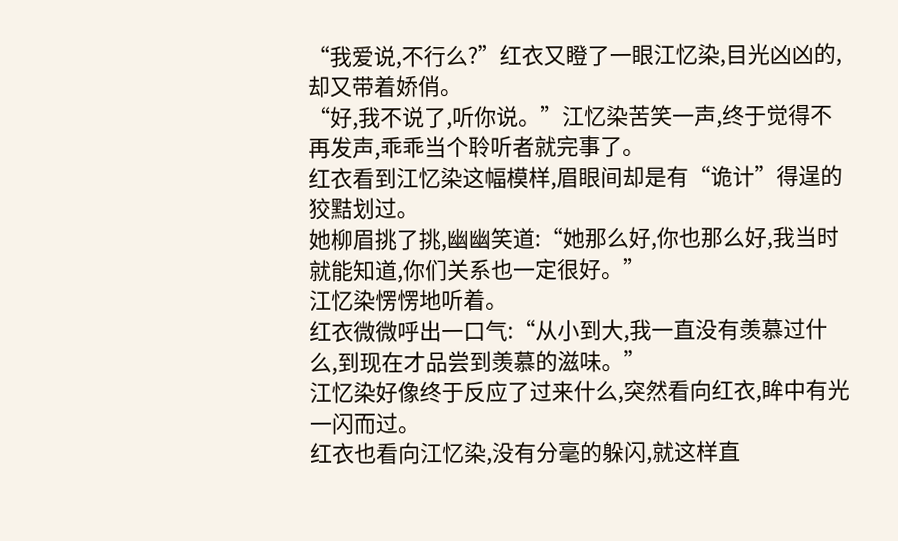“我爱说,不行么?”红衣又瞪了一眼江忆染,目光凶凶的,却又带着娇俏。
“好,我不说了,听你说。”江忆染苦笑一声,终于觉得不再发声,乖乖当个聆听者就完事了。
红衣看到江忆染这幅模样,眉眼间却是有“诡计”得逞的狡黠划过。
她柳眉挑了挑,幽幽笑道:“她那么好,你也那么好,我当时就能知道,你们关系也一定很好。”
江忆染愣愣地听着。
红衣微微呼出一口气:“从小到大,我一直没有羡慕过什么,到现在才品尝到羡慕的滋味。”
江忆染好像终于反应了过来什么,突然看向红衣,眸中有光一闪而过。
红衣也看向江忆染,没有分毫的躲闪,就这样直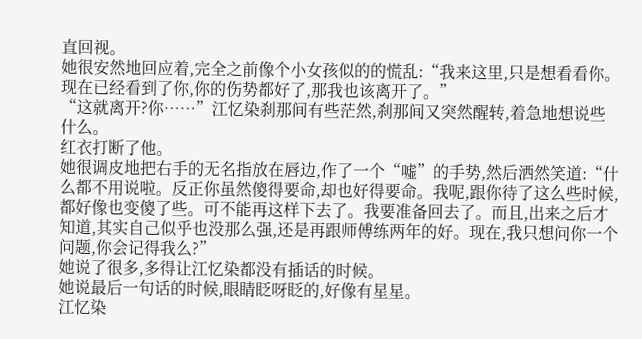直回视。
她很安然地回应着,完全之前像个小女孩似的的慌乱:“我来这里,只是想看看你。现在已经看到了你,你的伤势都好了,那我也该离开了。”
“这就离开?你……”江忆染刹那间有些茫然,刹那间又突然醒转,着急地想说些什么。
红衣打断了他。
她很调皮地把右手的无名指放在唇边,作了一个“嘘”的手势,然后洒然笑道:“什么都不用说啦。反正你虽然傻得要命,却也好得要命。我呢,跟你待了这么些时候,都好像也变傻了些。可不能再这样下去了。我要准备回去了。而且,出来之后才知道,其实自己似乎也没那么强,还是再跟师傅练两年的好。现在,我只想问你一个问题,你会记得我么?”
她说了很多,多得让江忆染都没有插话的时候。
她说最后一句话的时候,眼睛眨呀眨的,好像有星星。
江忆染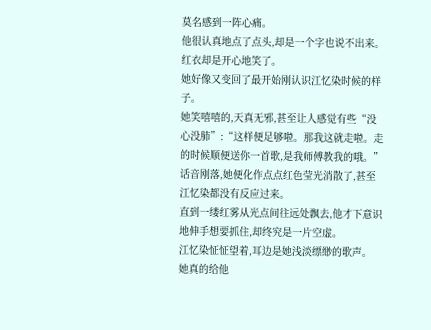莫名感到一阵心痛。
他很认真地点了点头,却是一个字也说不出来。
红衣却是开心地笑了。
她好像又变回了最开始刚认识江忆染时候的样子。
她笑嘻嘻的,天真无邪,甚至让人感觉有些“没心没肺”:“这样便足够啦。那我这就走啦。走的时候顺便送你一首歌,是我师傅教我的哦。”
话音刚落,她便化作点点红色莹光消散了,甚至江忆染都没有反应过来。
直到一缕红雾从光点间往远处飘去,他才下意识地伸手想要抓住,却终究是一片空虚。
江忆染怔怔望着,耳边是她浅淡缥缈的歌声。
她真的给他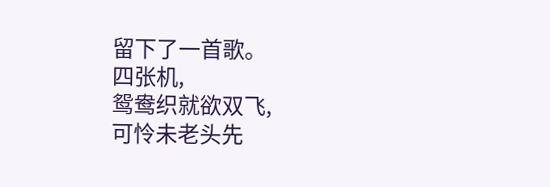留下了一首歌。
四张机,
鸳鸯织就欲双飞,
可怜未老头先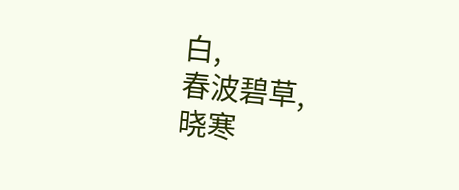白,
春波碧草,
晓寒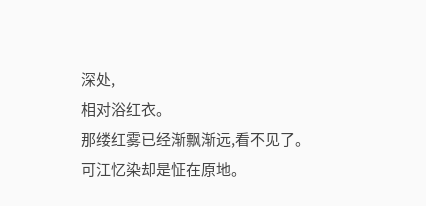深处,
相对浴红衣。
那缕红雾已经渐飘渐远,看不见了。
可江忆染却是怔在原地。